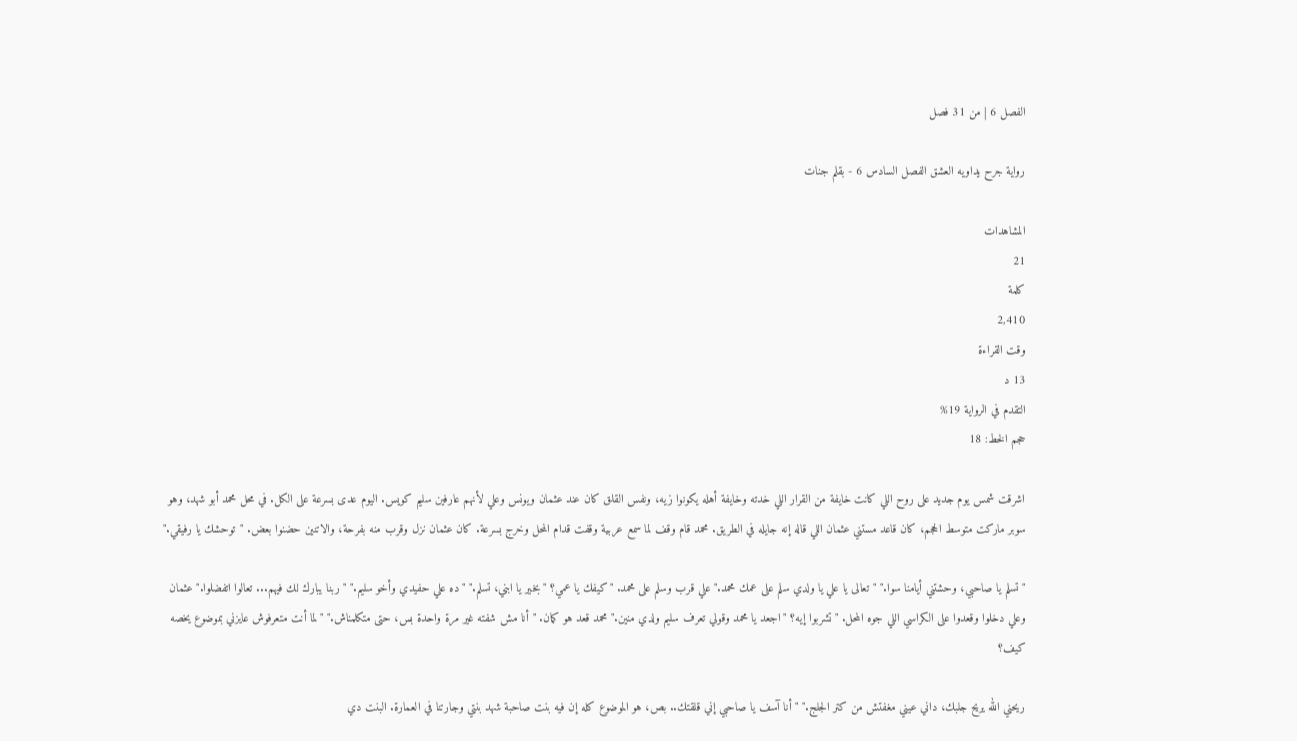الفصل 6 | من 31 فصل

رواية جرح يداويه العشق الفصل السادس 6 - بقلم جنات

المشاهدات
21
كلمة
2,410
وقت القراءة
13 د
التقدم في الرواية 19%
حجم الخط: 18

اشرقت شمس يوم جديد على روح اللي كانت خايفة من القرار اللي خدته وخايفة أهله يكونوا زيه، ونفس القلق كان عند عثمان ويونس وعلي لأنهم عارفين سليم كويس. اليوم عدى بسرعة على الكل. في محل محمد أبو شهد، وهو سوبر ماركت متوسط الحجم، كان قاعد مستني عثمان اللي قاله إنه جايله في الطريق. محمد قام وقف لما سمع عربية وقفت قدام المحل وخرج بسرعة. كان عثمان نزل وقرب منه بفرحة، والاتنين حضنوا بعض. "توحشك يا رفيقي."

"تسلم يا صاحبي، وحشتني أيامنا سوا." "تعالى يا علي يا ولدي سلم على عمك محمد." علي قرب وسلم على محمد. "كيفك يا عمي؟ "بخير يا ابني، تسلم." "ده علي حفيدي وأخو سليم." "ربنا يبارك لك فيهم... تعالوا اتفضلوا." عثمان وعلي دخلوا وقعدوا على الكراسي اللي جوه المحل. "تشربوا إيه؟ "اجعد يا محمد وقولي تعرف سليم ولدي منين." محمد قعد هو كمان. "أنا مش شفته غير مرة واحدة بس، حتى متكلمناش." "لما أنت متعرفوش عايزني بموضوع يخصه كيف؟

ريحني الله يريح جلبك، داني عيني مغفتش من كتر الجلج." "أنا آسف يا صاحبي إني قلقتك.. بص، هو الموضوع كله إن فيه بنت صاحبة شهد بنتي وجارتنا في العمارة. البنت دي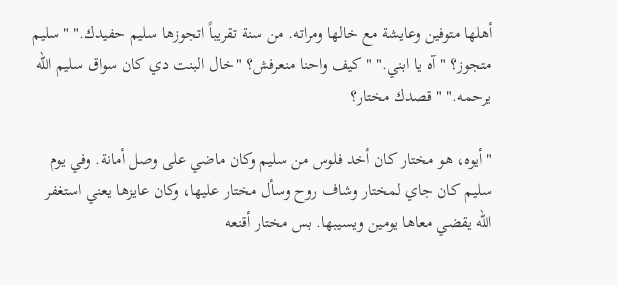أهلها متوفين وعايشة مع خالها ومراته. من سنة تقريباً اتجوزها سليم حفيدك." "سليم متجوز؟ "آه يا ابني." "كيف واحنا منعرفش؟ "خال البنت دي كان سواق سليم الله يرحمه." "قصدك مختار؟

"أيوه، هو مختار كان أخد فلوس من سليم وكان ماضي على وصل أمانة. وفي يوم سليم كان جاي لمختار وشاف روح وسأل مختار عليها، وكان عايزها يعني استغفر الله يقضي معاها يومين ويسيبها. بس مختار أقنعه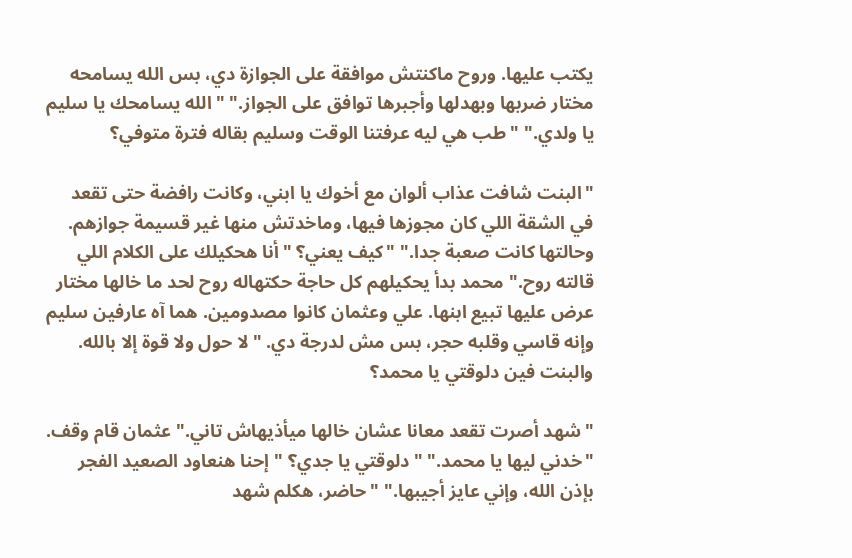يكتب عليها. وروح ماكنتش موافقة على الجوازة دي، بس الله يسامحه مختار ضربها وبهدلها وأجبرها توافق على الجواز." "الله يسامحك يا سليم يا ولدي." "طب هي ليه عرفتنا الوقت وسليم بقاله فترة متوفي؟

"البنت شافت عذاب ألوان مع أخوك يا ابني، وكانت رافضة حتى تقعد في الشقة اللي كان مجوزها فيها، وماخدتش منها غير قسيمة جوازهم. وحالتها كانت صعبة جدا." "كيف يعني؟ "أنا هحكيلك على الكلام اللي قالته روح." محمد بدأ يحكيلهم كل حاجة حكتهاله روح لحد ما خالها مختار عرض عليها تبيع ابنها. علي وعثمان كانوا مصدومين. هما آه عارفين سليم وإنه قاسي وقلبه حجر، بس مش لدرجة دي. "لا حول ولا قوة إلا بالله. والبنت فين دلوقتي يا محمد؟

"شهد أصرت تقعد معانا عشان خالها ميأذيهاش تاني." عثمان قام وقف. "خدني ليها يا محمد." "دلوقتي يا جدي؟ "إحنا هنعاود الصعيد الفجر بإذن الله، وإني عايز أجيبها." "حاضر، هكلم شهد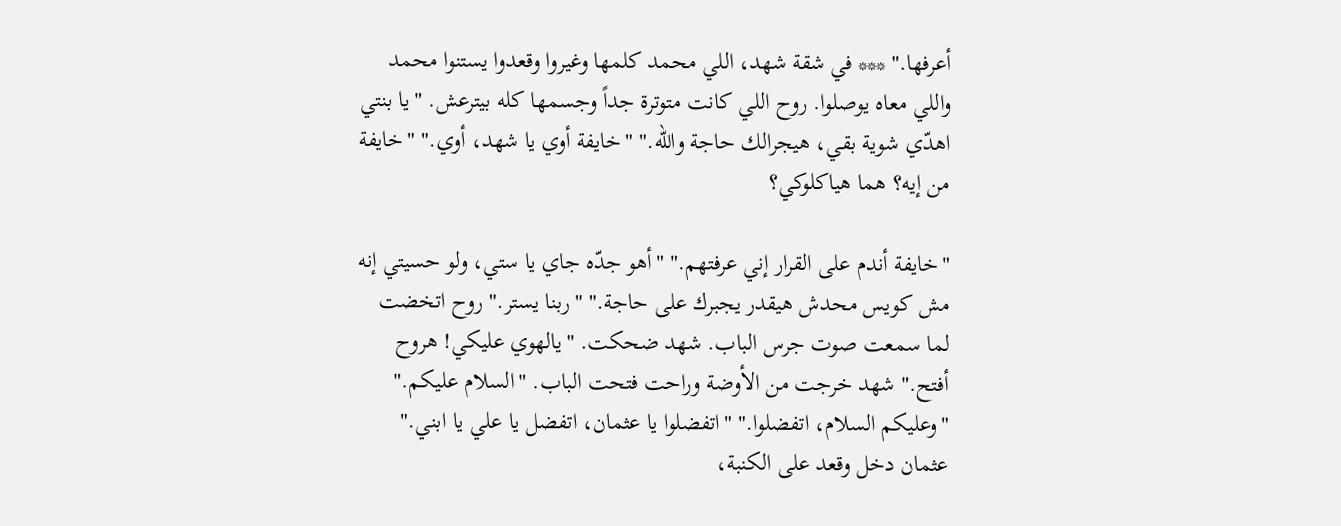أعرفها." *** في شقة شهد، اللي محمد كلمها وغيروا وقعدوا يستنوا محمد واللي معاه يوصلوا. روح اللي كانت متوترة جداً وجسمها كله بيترعش. "يا بنتي اهدّي شوية بقي، هيجرالك حاجة والله." "خايفة أوي يا شهد، أوي." "خايفة من إيه؟ هما هياكلوكي؟

"خايفة أندم على القرار إني عرفتهم." "أهو جدّه جاي يا ستي، ولو حسيتي إنه مش كويس محدش هيقدر يجبرك على حاجة." "ربنا يستر." روح اتخضت لما سمعت صوت جرس الباب. شهد ضحكت. "يالهوي عليكي! هروح أفتح." شهد خرجت من الأوضة وراحت فتحت الباب. "السلام عليكم." "وعليكم السلام، اتفضلوا." "اتفضلوا يا عثمان، اتفضل يا علي يا ابني." عثمان دخل وقعد على الكنبة،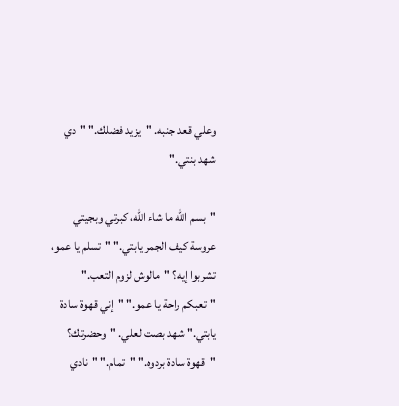وعلي قعد جنبه. "يزيد فضلك." "دي شهد بنتي."

"بسم الله ما شاء الله، كبرتي وبجيتي عروسة كيف الجمر يابتي." "تسلم يا عمو، تشربوا إيه؟ "مالوش لزوم التعب." "تعبكم راحة يا عمو." "إني قهوة سادة يابتي." شهد بصت لعلي. "وحضرتك؟ "قهوة سادة بردوه." "تمام." "نادي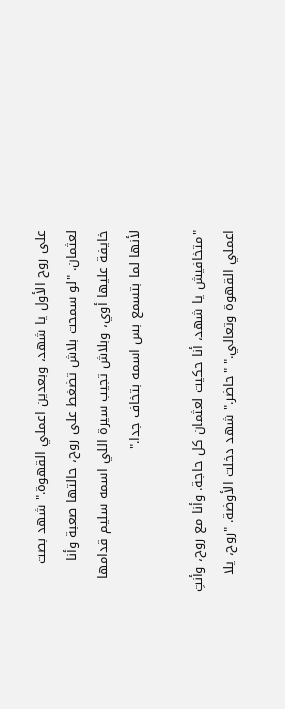على روح الأول يا شهد، وبعدين اعملي القهوة." شهد بصت لعثمان. "لو سمحت بلاش تضغط على روح، حالتها صعبة وأنا خايفة عليها أوي، وبلاش تجيب سيرة اللي اسمه سليم قدامها لأنها لما بتسمع بس اسمه بتخاف جدا."

"متخافيش يا شهد، أنا حكيت لعثمان كل حاجة. وأنا مع روح، وأنتِ اعملي القهوة وتعالي." "حاضر." شهد دخلت الأوضة. "روح، يلا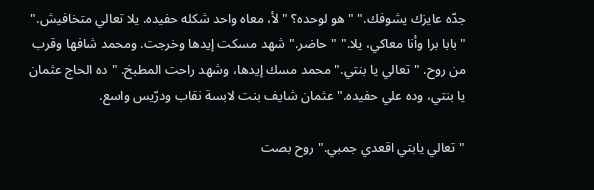جدّه عايزك يشوفك." "هو لوحده؟ "لأ، معاه واحد شكله حفيده. يلا تعالي متخافيش." "بابا برا وأنا معاكي، يلا." "حاضر." شهد مسكت إيدها وخرجت. ومحمد شافها وقرب من روح. "تعالي يا بنتي." محمد مسك إيدها، وشهد راحت المطبخ. "ده الحاج عثمان يا بنتي، وده علي حفيده." عثمان شايف بنت لابسة نقاب ودرّيس واسع.

"تعالي يابتي اقعدي جمبي." روح بصت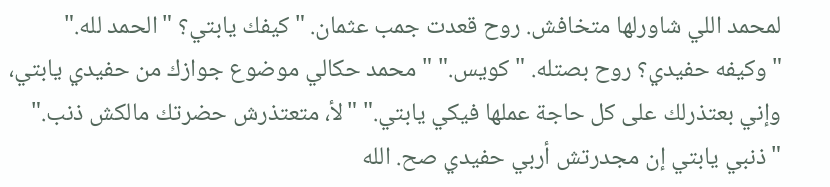لمحمد اللي شاورلها متخافش. روح قعدت جمب عثمان. "كيفك يابتي؟ "الحمد لله." "وكيفه حفيدي؟ روح بصتله. "كويس." "محمد حكالي موضوع جوازك من حفيدي يابتي، وإني بعتذرلك على كل حاجة عملها فيكي يابتي." "لأ، متعتذرش حضرتك مالكش ذنب." "ذنبي يابتي إن مجدرتش أربي حفيدي صح. الله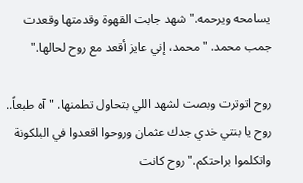يسامحه ويرحمه." شهد جابت القهوة وقدمتها وقعدت جمب محمد. "محمد، إني عايز أقعد مع روح لحالها."

روح اتوترت وبصت لشهد اللي بتحاول تطمنها. "آه طبعاً.. روح يا بنتي خدي جدك عثمان وروحوا اقعدوا في البلكونة واتكلموا براحتكم." روح كانت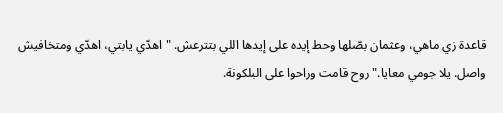قاعدة زي ماهي، وعثمان بصّلها وحط إيده على إيدها اللي بتترعش. "اهدّي يابتي، اهدّي ومتخافيش واصل. يلا جومي معايا." روح قامت وراحوا على البلكونة.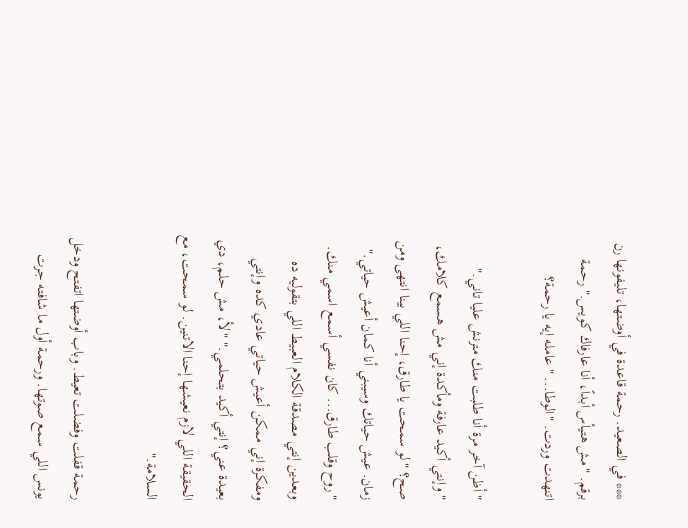*** في الصعيد. رحمة قاعدة في أوضتها، تليفونها رن برقم. "مش هتيأس أبداً، أنا عارفاك كويس." رحمة اتنهدت وردت. "الوطا... "عامله إيه يا رحمة؟

"أظن آخر مرة أنا طلبت منك مترنش عليا تاني." "وإنتي أكيد عارفة ومأكدة إني مش هسمع كلامك، صح؟ "لو سمحت يا طارق، إحنا اللي بينا انتهى ومن زمان. عيش حياتك وسيبني أنا كمان أعيش حياتي." "روح وقلب طارق... كان نفسي أسمع اسمي منك. وبعدين إنتي مصدقة الكلام العبيط اللي بتقوليه ده ومفكرة إني ممكن أعيش حياتي عادي كده وإنتي بعيدة عني؟ إنتي أكيد بتحلمي." "لأ، مش حلم، دي الحقيقة اللي لازم نعيشها إحنا الاتنين. لو سمحت، مع السلامة."

رحمة قفلت وفضلت تعيط. وباب أوضتها اتفتح ودخل يونس اللي سمع صوتها. ورحمة أول ما شافته جرت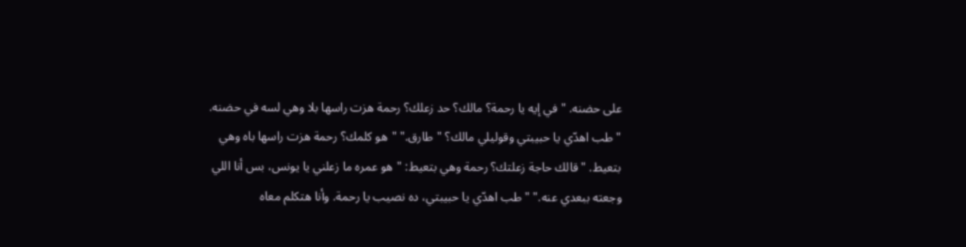على حضنه. "في إيه يا رحمة؟ مالك؟ حد زعلك؟ رحمة هزت راسها بلا وهي لسه في حضنه. "طب اهدّي يا حبيبتي وقوليلي مالك؟ "طارق." "هو كلمك؟ رحمة هزت راسها باه وهي بتعيط. "قالك حاجة زعلتك؟ رحمة وهي بتعيط: "هو عمره ما زعلني يا يونس، بس أنا اللي وجعته ببعدي عنه." "طب اهدّي يا حبيبتي، ده نصيب يا رحمة. وأنا هتكلم معاه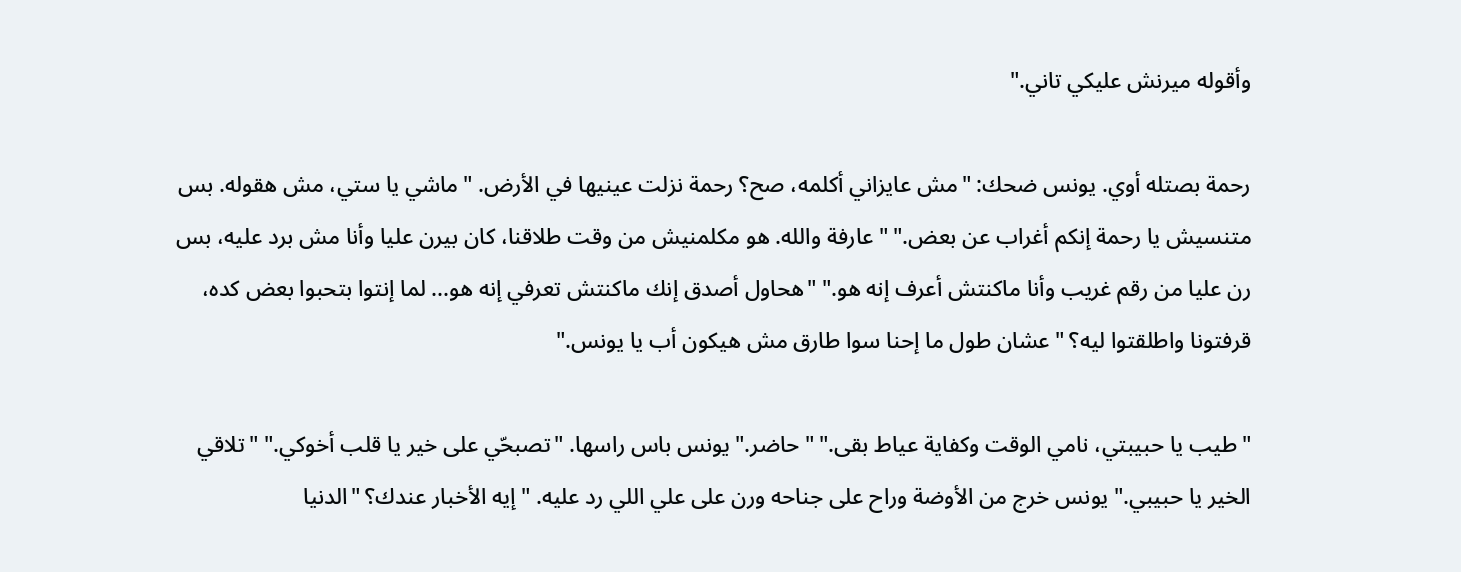وأقوله ميرنش عليكي تاني."

رحمة بصتله أوي. يونس ضحك: "مش عايزاني أكلمه، صح؟ رحمة نزلت عينيها في الأرض. "ماشي يا ستي، مش هقوله. بس متنسيش يا رحمة إنكم أغراب عن بعض." "عارفة والله. هو مكلمنيش من وقت طلاقنا، كان بيرن عليا وأنا مش برد عليه، بس رن عليا من رقم غريب وأنا ماكنتش أعرف إنه هو." "هحاول أصدق إنك ماكنتش تعرفي إنه هو... لما إنتوا بتحبوا بعض كده، قرفتونا واطلقتوا ليه؟ "عشان طول ما إحنا سوا طارق مش هيكون أب يا يونس."

"طيب يا حبيبتي، نامي الوقت وكفاية عياط بقى." "حاضر." يونس باس راسها. "تصبحّي على خير يا قلب أخوكي." "تلاقي الخير يا حبيبي." يونس خرج من الأوضة وراح على جناحه ورن على علي اللي رد عليه. "إيه الأخبار عندك؟ "الدنيا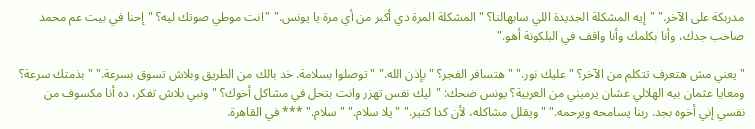مدربكة على الآخر." "إيه المشكلة الجديدة اللي سابهالنا؟ "المشكلة المرة دي أكبر من أي مرة يا يونس." "انت موطي صوتك ليه؟ "إحنا في بيت عم محمد صاحب جدك، وأنا بكلمك وأنا واقف في البلكونة أهو."

"يعني مش هتعرف تتكلم من الآخر؟ "عليك نور." "هتسافر الفجر؟ "بإذن الله." "توصلوا بسلامة. خد بالك من الطريق وبلاش تسوق بسرعة." "بذمتك سرعة؟ ومعايا عثمان بيه الهلالي عشان يرميني من العربية؟ يونس ضحك: "ليك نفس تهزر وانت بتحل في مشاكل أخوك؟ "ونبي بلاش تفكر، ده أنا مكسوف من نفسي إني أخوه بجد. ربنا يسامحه ويرحمه." "ويقلل مشاكله، لأن كدا كتير." "يلا سلام." "سلام." *** في القاهرة.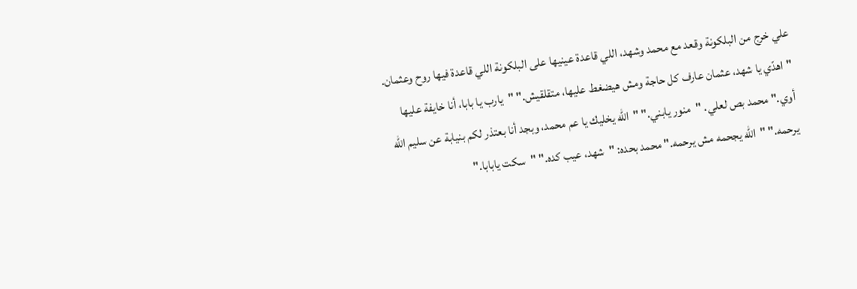علي خرج من البلكونة وقعد مع محمد وشهد، اللي قاعدة عينيها على البلكونة اللي قاعدة فيها روح وعثمان. "اهدّي يا شهد، عثمان عارف كل حاجة ومش هيضغط عليها، متقلقيش." "يارب يا بابا، أنا خايفة عليها أوي." محمد بص لعلي. "منور يابني." "الله يخليك يا عم محمد، وبجد أنا بعتذر لكم بنيابة عن سليم الله يرحمه." "الله يجحمه مش يرحمه." محمد بحده: "شهد، عيب كده." "سكت يابابا."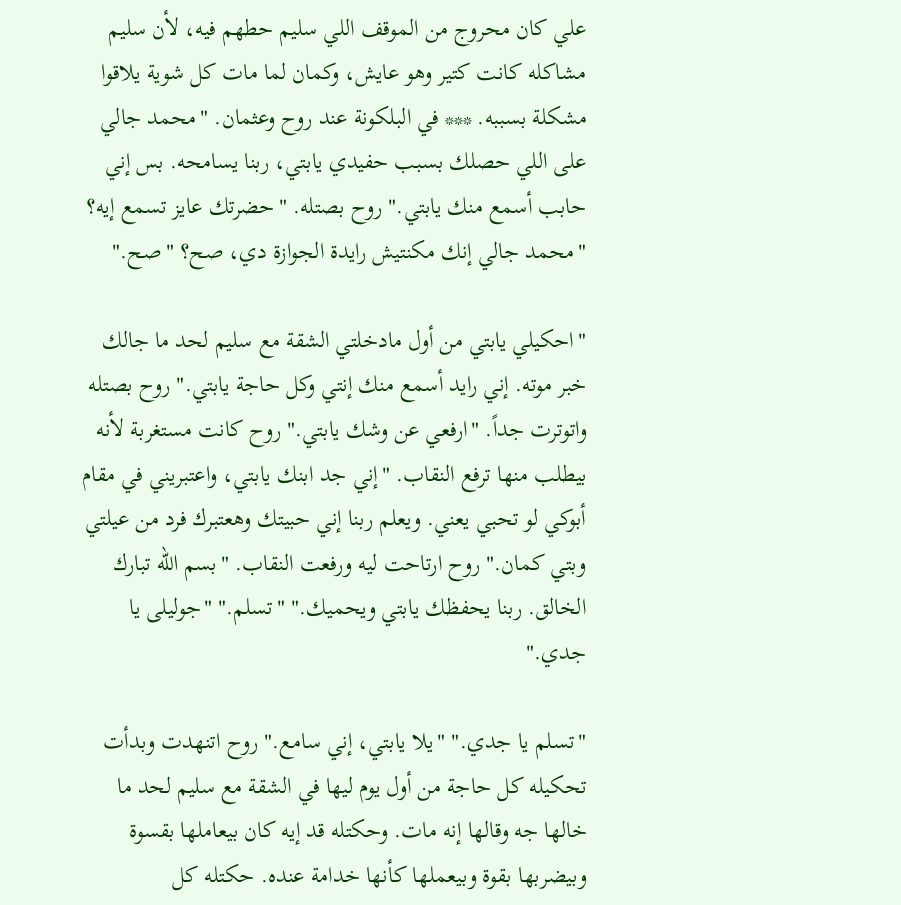علي كان محروج من الموقف اللي سليم حطهم فيه، لأن سليم مشاكله كانت كتير وهو عايش، وكمان لما مات كل شوية يلاقوا مشكلة بسببه. *** في البلكونة عند روح وعثمان. "محمد جالي على اللي حصلك بسبب حفيدي يابتي، ربنا يسامحه. بس إني حابب أسمع منك يابتي." روح بصتله. "حضرتك عايز تسمع إيه؟ "محمد جالي إنك مكنتيش رايدة الجوازة دي، صح؟ "صح."

"احكيلي يابتي من أول مادخلتي الشقة مع سليم لحد ما جالك خبر موته. إني رايد أسمع منك إنتي وكل حاجة يابتي." روح بصتله واتوترت جداً. "ارفعي عن وشك يابتي." روح كانت مستغربة لأنه بيطلب منها ترفع النقاب. "إني جد ابنك يابتي، واعتبريني في مقام أبوكي لو تحبي يعني. ويعلم ربنا إني حبيتك وهعتبرك فرد من عيلتي وبتي كمان." روح ارتاحت ليه ورفعت النقاب. "بسم الله تبارك الخالق. ربنا يحفظك يابتي ويحميك." "تسلم." "جوليلى يا جدي."

"تسلم يا جدي." "يلا يابتي، إني سامع." روح اتنهدت وبدأت تحكيله كل حاجة من أول يوم ليها في الشقة مع سليم لحد ما خالها جه وقالها إنه مات. وحكتله قد إيه كان بيعاملها بقسوة وبيضربها بقوة وبيعملها كأنها خدامة عنده. حكتله كل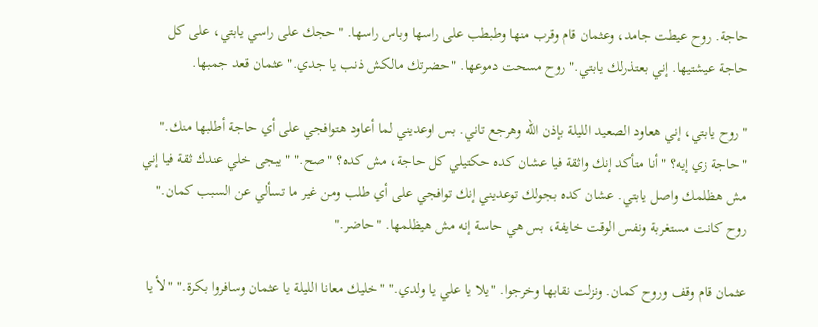حاجة. روح عيطت جامد، وعثمان قام وقرب منها وطبطب على راسها وباس راسها. "حجك على راسي يابتي، على كل حاجة عيشتيها. إني بعتذرلك يابتي." روح مسحت دموعها. "حضرتك مالكش ذنب يا جدي." عثمان قعد جمبها.

"روح يابتي، إني هعاود الصعيد الليلة بإذن الله وهرجع تاني. بس اوعديني لما أعاود هتوافجي على أي حاجة أطلبها منك." "حاجة زي إيه؟ "أنا متأكد إنك واثقة فيا عشان كده حكتيلي كل حاجة، مش كده؟ "صح." "يبجى خلي عندك ثقة فيا إني مش هظلمك واصل يابتي. عشان كده بجولك توعديني إنك توافجي على أي طلب ومن غير ما تسألي عن السبب كمان." روح كانت مستغربة ونفس الوقت خايفة، بس هي حاسة إنه مش هيظلمها. "حاضر."

عثمان قام وقف وروح كمان. ونزلت نقابها وخرجوا. "يلا يا علي يا ولدي." "خليك معانا الليلة يا عثمان وسافروا بكرة." "لأ يا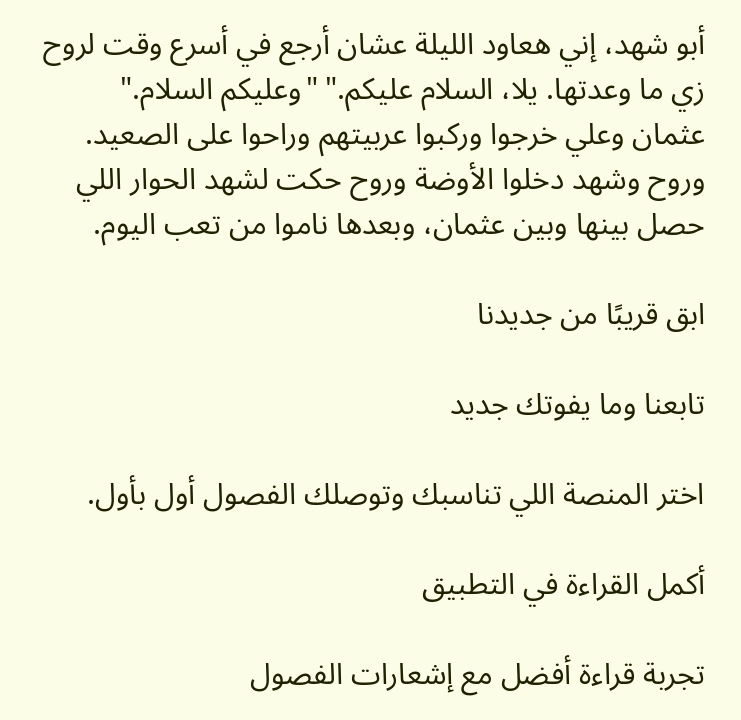أبو شهد، إني هعاود الليلة عشان أرجع في أسرع وقت لروح زي ما وعدتها. يلا، السلام عليكم." "وعليكم السلام." عثمان وعلي خرجوا وركبوا عربيتهم وراحوا على الصعيد. وروح وشهد دخلوا الأوضة وروح حكت لشهد الحوار اللي حصل بينها وبين عثمان، وبعدها ناموا من تعب اليوم.

ابق قريبًا من جديدنا

تابعنا وما يفوتك جديد

اختر المنصة اللي تناسبك وتوصلك الفصول أول بأول.

أكمل القراءة في التطبيق

تجربة قراءة أفضل مع إشعارات الفصول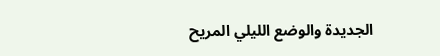الجديدة والوضع الليلي المريح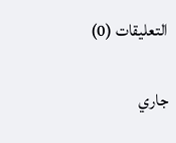التعليقات (0)

جاري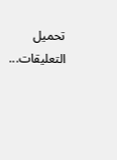تحميل التعليقات...